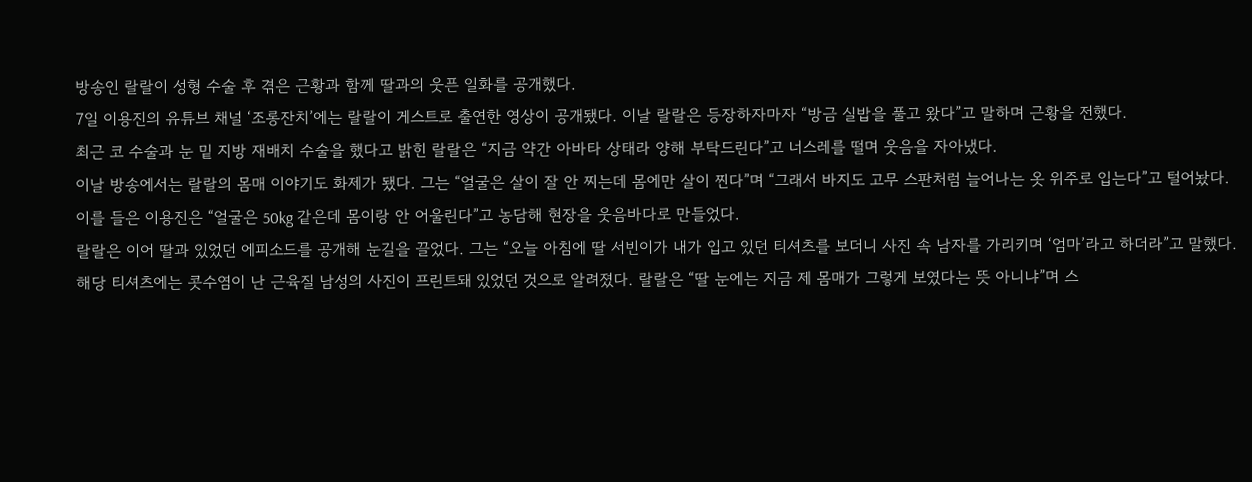방송인 랄랄이 성형 수술 후 겪은 근황과 함께 딸과의 웃픈 일화를 공개했다.
7일 이용진의 유튜브 채널 ‘조롱잔치’에는 랄랄이 게스트로 출연한 영상이 공개됐다. 이날 랄랄은 등장하자마자 “방금 실밥을 풀고 왔다”고 말하며 근황을 전했다.
최근 코 수술과 눈 밑 지방 재배치 수술을 했다고 밝힌 랄랄은 “지금 약간 아바타 상태라 양해 부탁드린다”고 너스레를 떨며 웃음을 자아냈다.
이날 방송에서는 랄랄의 몸매 이야기도 화제가 됐다. 그는 “얼굴은 살이 잘 안 찌는데 몸에만 살이 찐다”며 “그래서 바지도 고무 스판처럼 늘어나는 옷 위주로 입는다”고 털어놨다. 이를 들은 이용진은 “얼굴은 50kg 같은데 몸이랑 안 어울린다”고 농담해 현장을 웃음바다로 만들었다.
랄랄은 이어 딸과 있었던 에피소드를 공개해 눈길을 끌었다. 그는 “오늘 아침에 딸 서빈이가 내가 입고 있던 티셔츠를 보더니 사진 속 남자를 가리키며 ‘엄마’라고 하더라”고 말했다.
해당 티셔츠에는 콧수염이 난 근육질 남성의 사진이 프린트돼 있었던 것으로 알려졌다. 랄랄은 “딸 눈에는 지금 제 몸매가 그렇게 보였다는 뜻 아니냐”며 스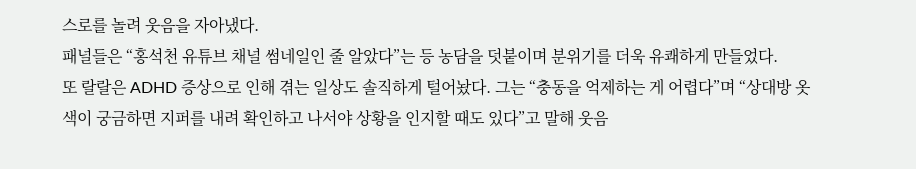스로를 놀려 웃음을 자아냈다.
패널들은 “홍석천 유튜브 채널 썸네일인 줄 알았다”는 등 농담을 덧붙이며 분위기를 더욱 유쾌하게 만들었다.
또 랄랄은 ADHD 증상으로 인해 겪는 일상도 솔직하게 털어놨다. 그는 “충동을 억제하는 게 어렵다”며 “상대방 옷 색이 궁금하면 지퍼를 내려 확인하고 나서야 상황을 인지할 때도 있다”고 말해 웃음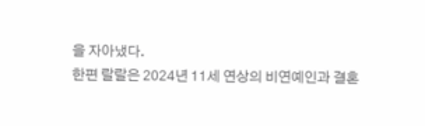을 자아냈다.
한편 랄랄은 2024년 11세 연상의 비연예인과 결혼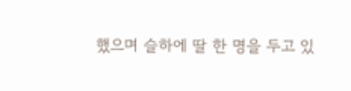했으며 슬하에 딸 한 명을 두고 있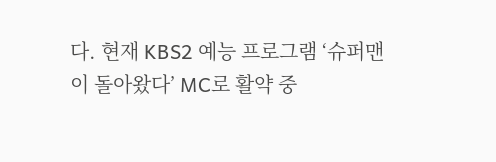다. 현재 KBS2 예능 프로그램 ‘슈퍼맨이 돌아왔다’ MC로 활약 중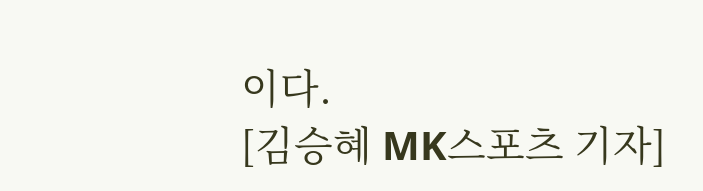이다.
[김승혜 MK스포츠 기자]